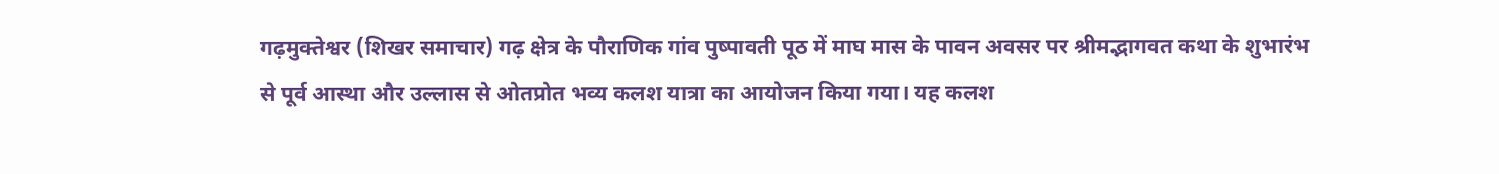गढ़मुक्तेश्वर (शिखर समाचार) गढ़ क्षेत्र के पौराणिक गांव पुष्पावती पूठ में माघ मास के पावन अवसर पर श्रीमद्भागवत कथा के शुभारंभ से पूर्व आस्था और उल्लास से ओतप्रोत भव्य कलश यात्रा का आयोजन किया गया। यह कलश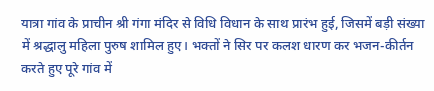यात्रा गांव के प्राचीन श्री गंगा मंदिर से विधि विधान के साथ प्रारंभ हुई, जिसमें बड़ी संख्या में श्रद्धालु महिला पुरुष शामिल हुए। भक्तों ने सिर पर कलश धारण कर भजन-कीर्तन करते हुए पूरे गांव में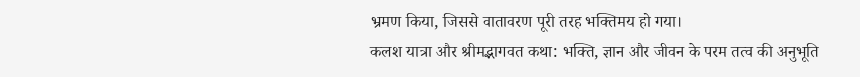भ्रमण किया, जिससे वातावरण पूरी तरह भक्तिमय हो गया।
कलश यात्रा और श्रीमद्भागवत कथा: भक्ति, ज्ञान और जीवन के परम तत्व की अनुभूति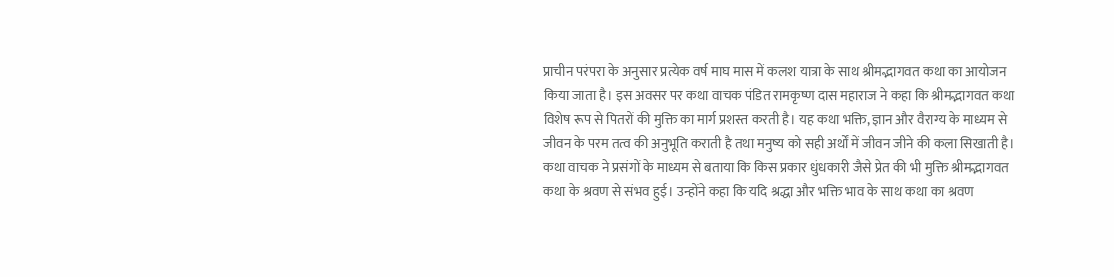प्राचीन परंपरा के अनुसार प्रत्येक वर्ष माघ मास में कलश यात्रा के साथ श्रीमद्भागवत कथा का आयोजन किया जाता है। इस अवसर पर कथा वाचक पंडित रामकृष्ण दास महाराज ने कहा कि श्रीमद्भागवत कथा विशेष रूप से पितरों की मुक्ति का मार्ग प्रशस्त करती है। यह कथा भक्ति, ज्ञान और वैराग्य के माध्यम से जीवन के परम तत्व की अनुभूति कराती है तथा मनुष्य को सही अर्थों में जीवन जीने की कला सिखाती है।
कथा वाचक ने प्रसंगों के माध्यम से बताया कि किस प्रकार धुंधकारी जैसे प्रेत की भी मुक्ति श्रीमद्भागवत कथा के श्रवण से संभव हुई। उन्होंने कहा कि यदि श्रद्धा और भक्ति भाव के साथ कथा का श्रवण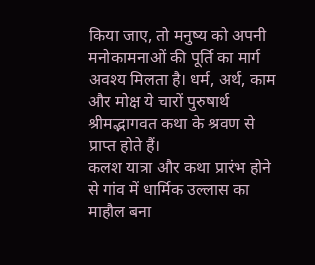किया जाए, तो मनुष्य को अपनी मनोकामनाओं की पूर्ति का मार्ग अवश्य मिलता है। धर्म, अर्थ, काम और मोक्ष ये चारों पुरुषार्थ श्रीमद्भागवत कथा के श्रवण से प्राप्त होते हैं।
कलश यात्रा और कथा प्रारंभ होने से गांव में धार्मिक उल्लास का माहौल बना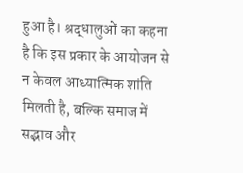हुआ है। श्रद्धालुओं का कहना है कि इस प्रकार के आयोजन से न केवल आध्यात्मिक शांति मिलती है, बल्कि समाज में सद्भाव और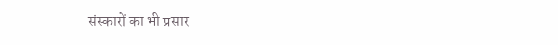संस्कारों का भी प्रसार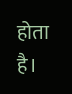होता है।